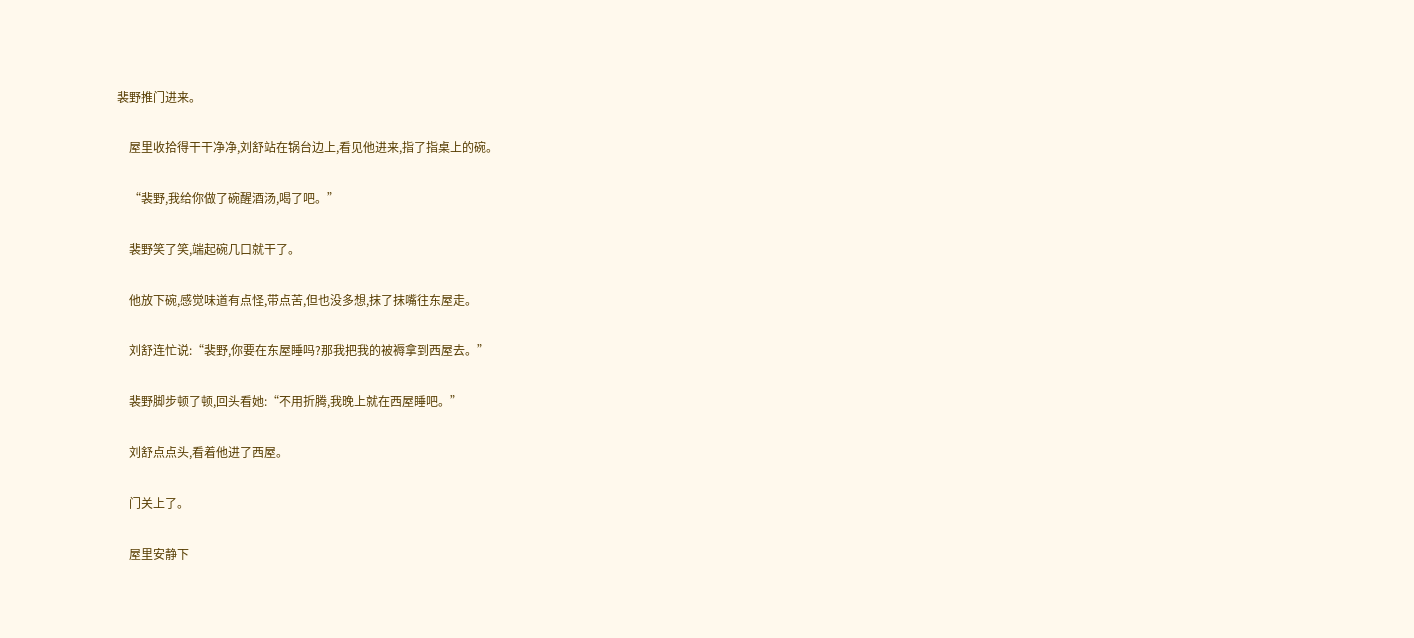裴野推门进来。

    屋里收拾得干干净净,刘舒站在锅台边上,看见他进来,指了指桌上的碗。

    “裴野,我给你做了碗醒酒汤,喝了吧。”

    裴野笑了笑,端起碗几口就干了。

    他放下碗,感觉味道有点怪,带点苦,但也没多想,抹了抹嘴往东屋走。

    刘舒连忙说:“裴野,你要在东屋睡吗?那我把我的被褥拿到西屋去。”

    裴野脚步顿了顿,回头看她:“不用折腾,我晚上就在西屋睡吧。”

    刘舒点点头,看着他进了西屋。

    门关上了。

    屋里安静下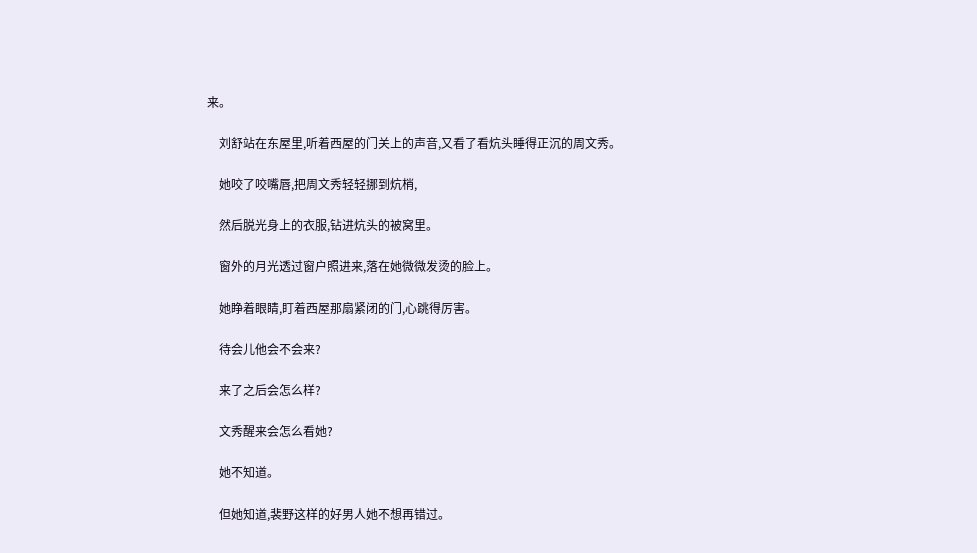来。

    刘舒站在东屋里,听着西屋的门关上的声音,又看了看炕头睡得正沉的周文秀。

    她咬了咬嘴唇,把周文秀轻轻挪到炕梢,

    然后脱光身上的衣服,钻进炕头的被窝里。

    窗外的月光透过窗户照进来,落在她微微发烫的脸上。

    她睁着眼睛,盯着西屋那扇紧闭的门,心跳得厉害。

    待会儿他会不会来?

    来了之后会怎么样?

    文秀醒来会怎么看她?

    她不知道。

    但她知道,裴野这样的好男人她不想再错过。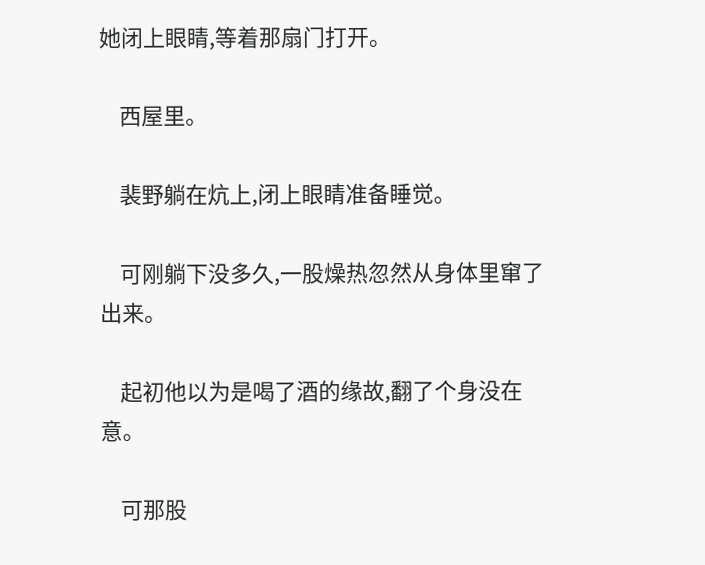她闭上眼睛,等着那扇门打开。

    西屋里。

    裴野躺在炕上,闭上眼睛准备睡觉。

    可刚躺下没多久,一股燥热忽然从身体里窜了出来。

    起初他以为是喝了酒的缘故,翻了个身没在意。

    可那股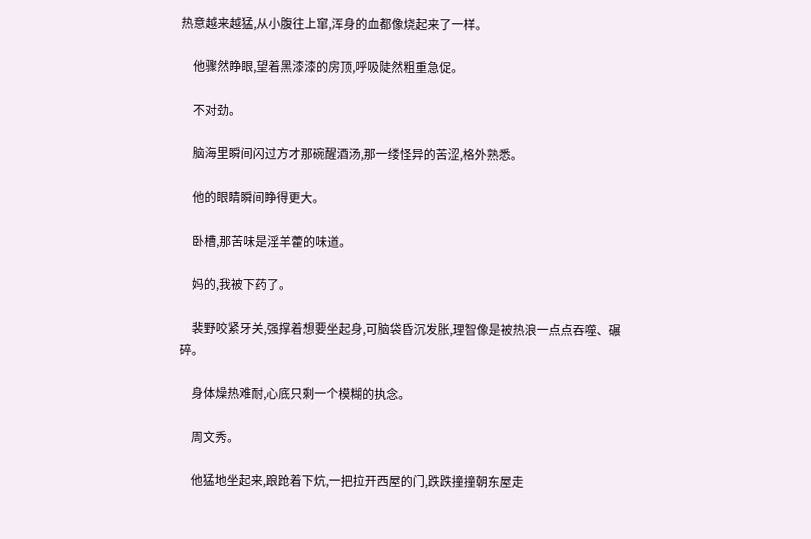热意越来越猛,从小腹往上窜,浑身的血都像烧起来了一样。

    他骤然睁眼,望着黑漆漆的房顶,呼吸陡然粗重急促。

    不对劲。

    脑海里瞬间闪过方才那碗醒酒汤,那一缕怪异的苦涩,格外熟悉。

    他的眼睛瞬间睁得更大。

    卧槽,那苦味是淫羊藿的味道。

    妈的,我被下药了。

    裴野咬紧牙关,强撑着想要坐起身,可脑袋昏沉发胀,理智像是被热浪一点点吞噬、碾碎。

    身体燥热难耐,心底只剩一个模糊的执念。

    周文秀。

    他猛地坐起来,踉跄着下炕,一把拉开西屋的门,跌跌撞撞朝东屋走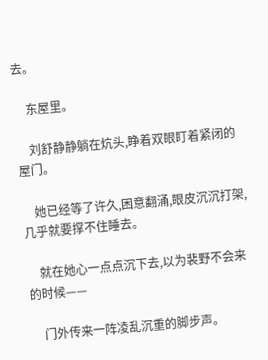去。

    东屋里。

    刘舒静静躺在炕头,睁着双眼盯着紧闭的屋门。

    她已经等了许久,困意翻涌,眼皮沉沉打架,几乎就要撑不住睡去。

    就在她心一点点沉下去,以为裴野不会来的时候——

    门外传来一阵凌乱沉重的脚步声。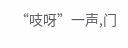“吱呀”一声,门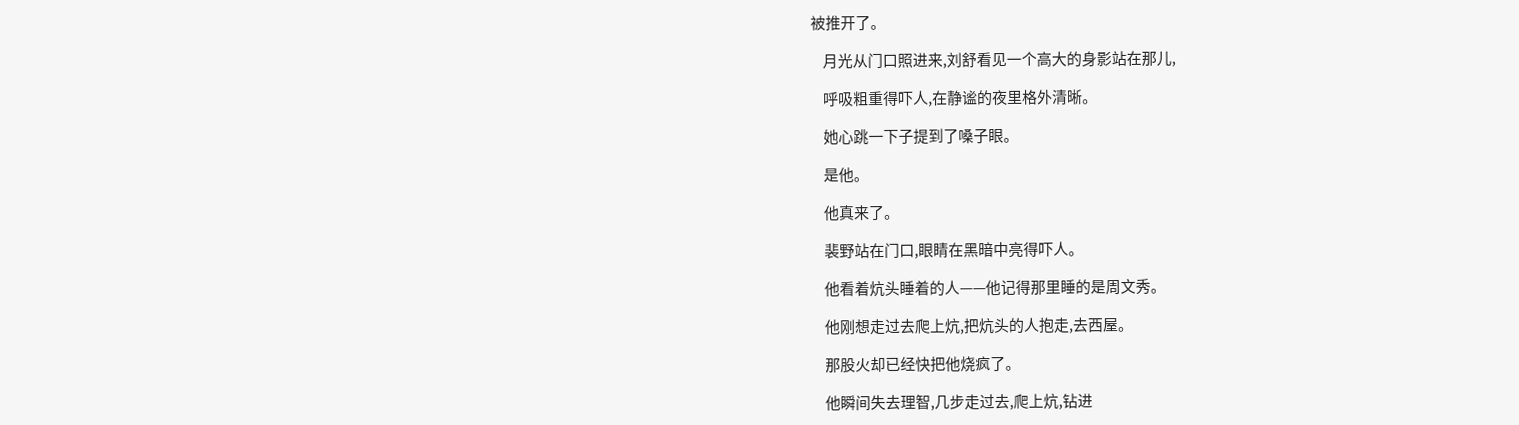被推开了。

    月光从门口照进来,刘舒看见一个高大的身影站在那儿,

    呼吸粗重得吓人,在静谧的夜里格外清晰。

    她心跳一下子提到了嗓子眼。

    是他。

    他真来了。

    裴野站在门口,眼睛在黑暗中亮得吓人。

    他看着炕头睡着的人——他记得那里睡的是周文秀。

    他刚想走过去爬上炕,把炕头的人抱走,去西屋。

    那股火却已经快把他烧疯了。

    他瞬间失去理智,几步走过去,爬上炕,钻进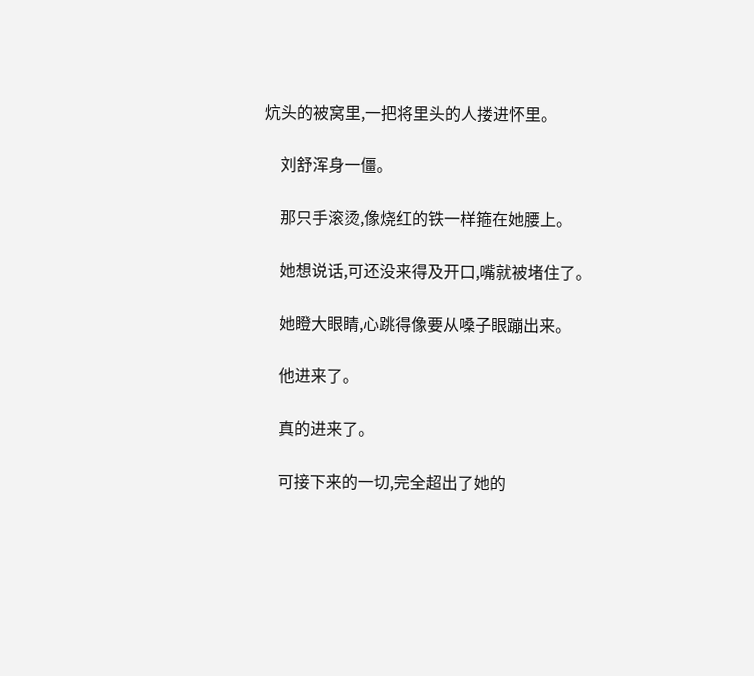炕头的被窝里,一把将里头的人搂进怀里。

    刘舒浑身一僵。

    那只手滚烫,像烧红的铁一样箍在她腰上。

    她想说话,可还没来得及开口,嘴就被堵住了。

    她瞪大眼睛,心跳得像要从嗓子眼蹦出来。

    他进来了。

    真的进来了。

    可接下来的一切,完全超出了她的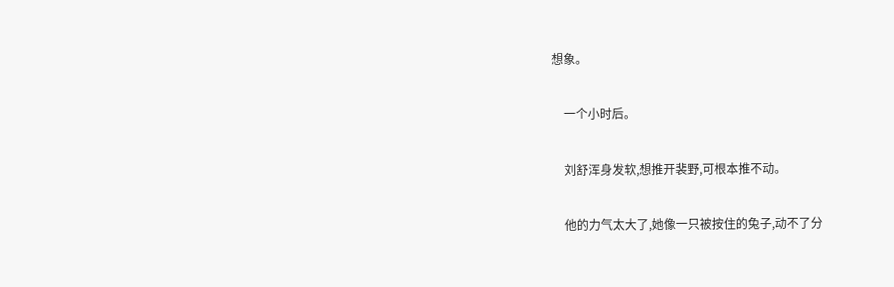想象。

    一个小时后。

    刘舒浑身发软,想推开裴野,可根本推不动。

    他的力气太大了,她像一只被按住的兔子,动不了分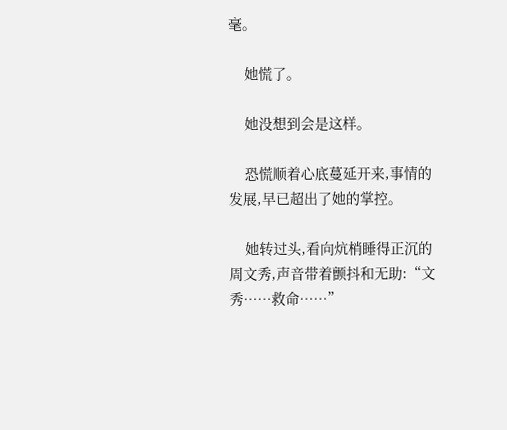毫。

    她慌了。

    她没想到会是这样。

    恐慌顺着心底蔓延开来,事情的发展,早已超出了她的掌控。

    她转过头,看向炕梢睡得正沉的周文秀,声音带着颤抖和无助:“文秀……救命……”